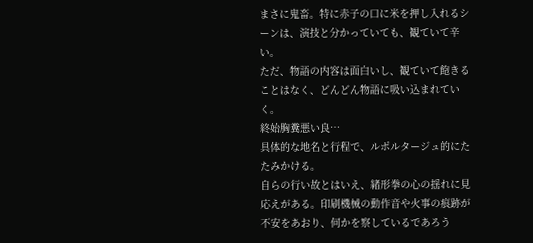まさに鬼畜。特に赤子の口に米を押し入れるシーンは、演技と分かっていても、観ていて辛い。
ただ、物語の内容は面白いし、観ていて飽きることはなく、どんどん物語に吸い込まれていく。
終始胸糞悪い良…
具体的な地名と行程で、ルポルタージュ的にたたみかける。
自らの行い故とはいえ、緒形拳の心の揺れに見応えがある。印刷機械の動作音や火事の痕跡が不安をあおり、何かを察しているであろう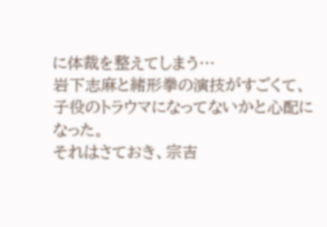に体裁を整えてしまう…
岩下志麻と緒形拳の演技がすごくて、子役のトラウマになってないかと心配になった。
それはさておき、宗吉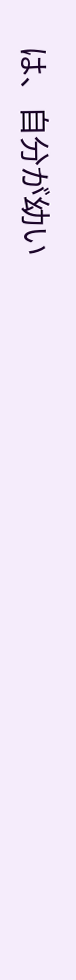は、自分が幼い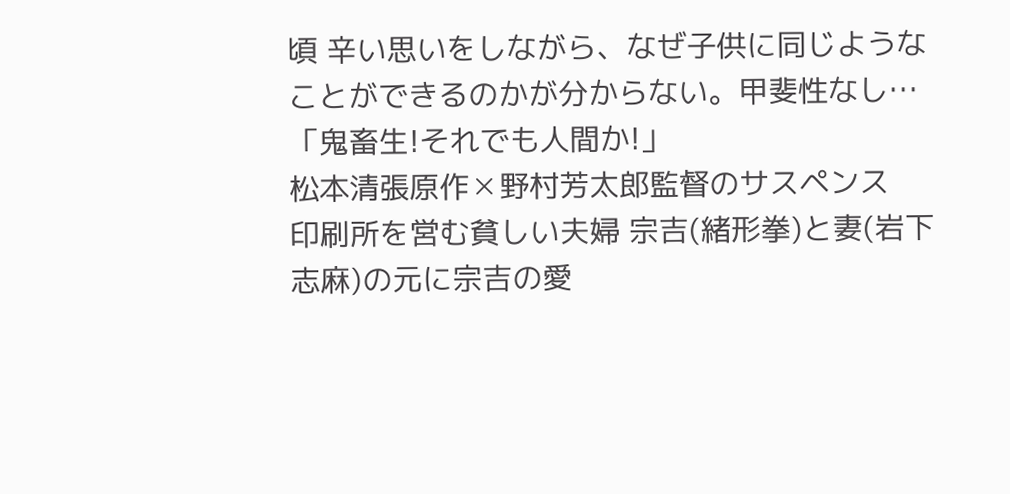頃 辛い思いをしながら、なぜ子供に同じようなことができるのかが分からない。甲斐性なし…
「鬼畜生!それでも人間か!」
松本清張原作✕野村芳太郎監督のサスペンス
印刷所を営む貧しい夫婦 宗吉(緒形拳)と妻(岩下志麻)の元に宗吉の愛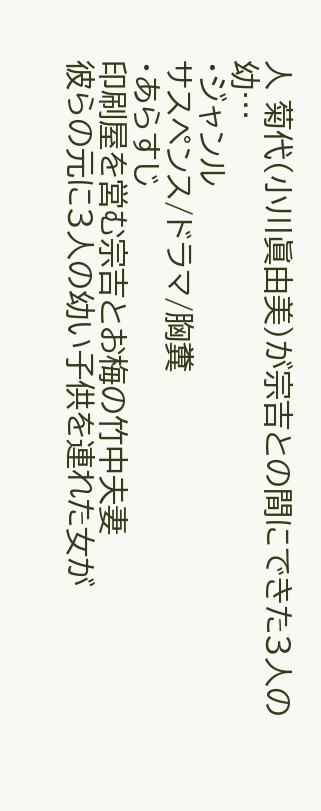人 菊代(小川眞由美)が宗吉との間にできた3人の幼…
・ジャンル
サスペンス/ドラマ/胸糞
・あらすじ
印刷屋を営む宗吉とお梅の竹中夫妻
彼らの元に3人の幼い子供を連れた女が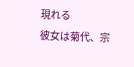現れる
彼女は菊代、宗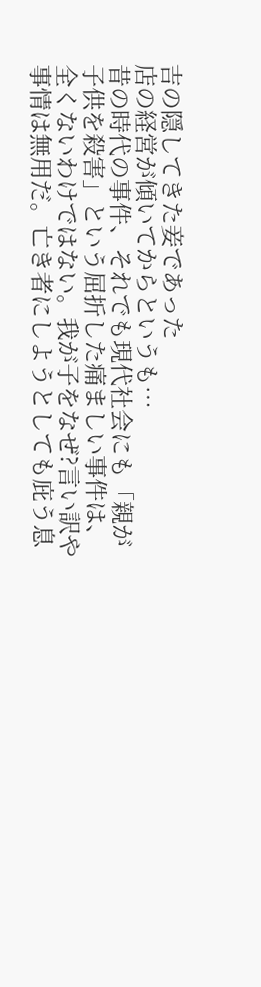吉の隠してきた妾であった
店の経営が傾いてからというも…
昔の時代の事件、それでも現代社会にも「親が子供を殺害」という屈折した痛ましい事件は、全くないわけではない。我が子をなぜ?言い訳や事情は無用だ。亡き者にしようとしても庇う息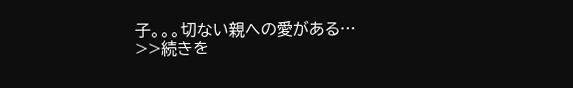子。。。切ない親への愛がある…
>>続きを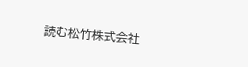読む松竹株式会社